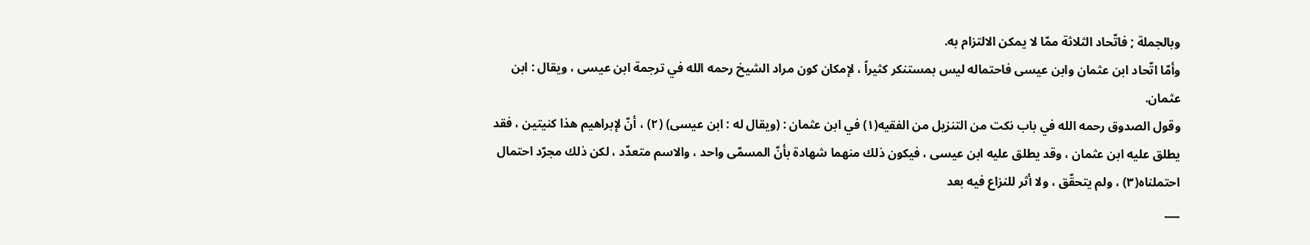وبالجملة ; فاتّحاد الثلاثة ممّا لا يمكن الالتزام به.
وأمّا اتّحاد ابن عثمان وابن عيسى فاحتماله ليس بمستنكر كثيراً ، لإمكان كون مراد الشيخ رحمه الله في ترجمة ابن عيسى ، ويقال : ابن عثمان.
وقول الصدوق رحمه الله في باب نكت من التنزيل من الفقيه(١) في ابن عثمان : (ويقال له : ابن عيسى) (٢) ، أنّ لإبراهيم هذا كنيتين ، فقد يطلق عليه ابن عثمان ، وقد يطلق عليه ابن عيسى ، فيكون ذلك منهما شهادة بأنّ المسمّى واحد ، والاسم متعدّد ، لكن ذلك مجرّد احتمال احتملناه(٣) ، ولم يتحقّق ، ولا أثر للنزاع فيه بعد
___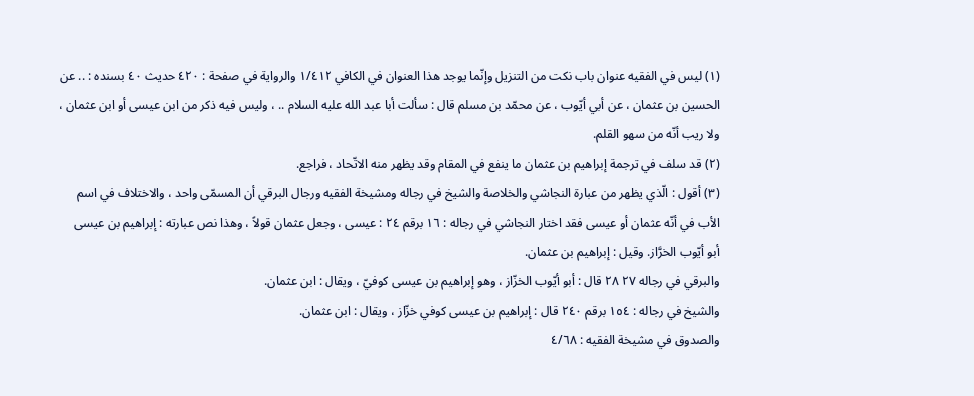(١) ليس في الفقيه عنوان باب نكت من التنزيل وإنّما يوجد هذا العنوان في الكافي ١/٤١٢ والرواية في صفحة : ٤٢٠ حديث ٤٠ بسنده : .. عن الحسين بن عثمان ، عن أبي أيّوب ، عن محمّد بن مسلم قال : سألت أبا عبد الله عليه السلام .. ، وليس فيه ذكر من ابن عيسى أو ابن عثمان ، ولا ريب أنّه من سهو القلم.
(٢) قد سلف في ترجمة إبراهيم بن عثمان ما ينفع في المقام وقد يظهر منه الاتّحاد ، فراجع.
(٣) أقول : الّذي يظهر من عبارة النجاشي والخلاصة والشيخ في رجاله ومشيخة الفقيه ورجال البرقي أن المسمّى واحد ، والاختلاف في اسم الأب في أنّه عثمان أو عيسى فقد اختار النجاشي في رجاله : ١٦ برقم ٢٤ : عيسى ، وجعل عثمان قولاً ، وهذا نص عبارته : إبراهيم بن عيسى أبو أيّوب الخرَّاز. وقيل : إبراهيم بن عثمان.
والبرقي في رجاله ٢٧ ٢٨ قال : أبو أيّوب الخزّاز ، وهو إبراهيم بن عيسى كوفيّ ، ويقال : ابن عثمان.
والشيخ في رجاله : ١٥٤ برقم ٢٤٠ قال : إبراهيم بن عيسى كوفي خزّاز ، ويقال : ابن عثمان.
والصدوق في مشيخة الفقيه : ٤/٦٨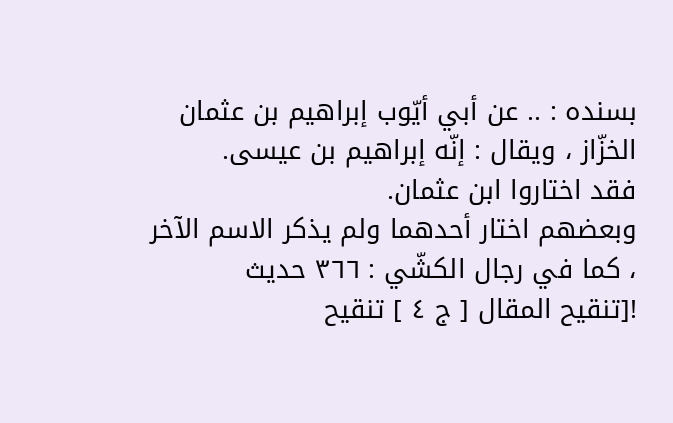بسنده : .. عن أبي أيّوب إبراهيم بن عثمان الخزّاز ، ويقال : إنّه إبراهيم بن عيسى.
فقد اختاروا ابن عثمان.
وبعضهم اختار أحدهما ولم يذكر الاسم الآخر ، كما في رجال الكشّي : ٣٦٦ حديث
![تنقيح المقال [ ج ٤ ] تنقيح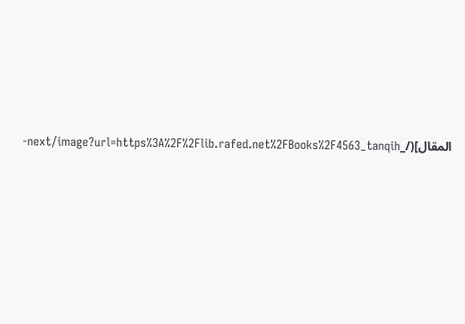المقال](/_next/image?url=https%3A%2F%2Flib.rafed.net%2FBooks%2F4563_tanqih-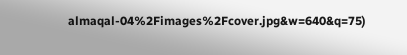almaqal-04%2Fimages%2Fcover.jpg&w=640&q=75)